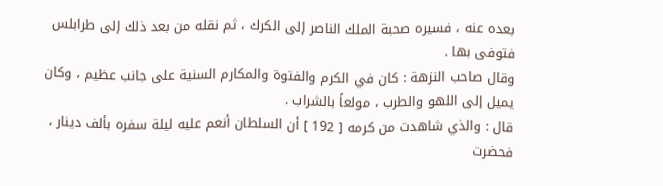بعده عنه ، فسيره صحبة الملك الناصر إلى الكرك ، ثم نقله من بعد ذلك إلى طرابلس فتوفى بها .
وقال صاحب النزهة : كان في الكرم والفتوة والمكارم السنية على جانب عظيم ، وكان يميل إلى اللهو والطرب ، مولعاً بالشراب .
قال : والذي شاهدت من كرمه [ 192 ] أن السلطان أنعم عليه ليلة سفره بألف دينار ، فحضرت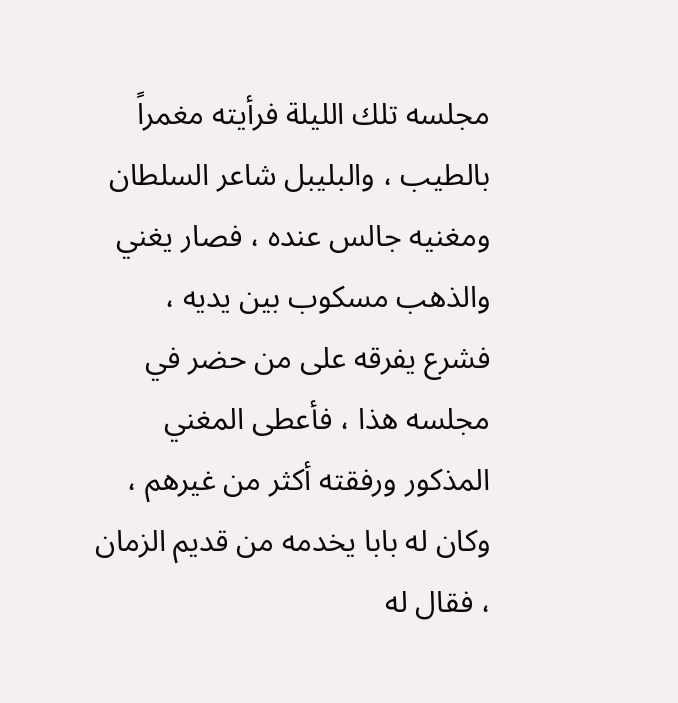مجلسه تلك الليلة فرأيته مغمراً بالطيب ، والبليبل شاعر السلطان ومغنيه جالس عنده ، فصار يغني والذهب مسكوب بين يديه ، فشرع يفرقه على من حضر في مجلسه هذا ، فأعطى المغني المذكور ورفقته أكثر من غيرهم ، وكان له بابا يخدمه من قديم الزمان ، فقال له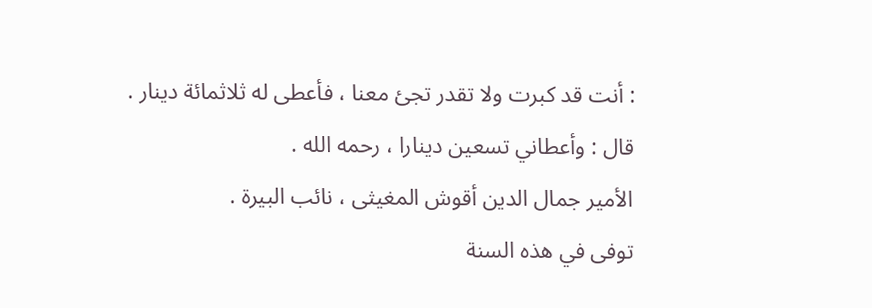: أنت قد كبرت ولا تقدر تجئ معنا ، فأعطى له ثلاثمائة دينار .
قال : وأعطاني تسعين دينارا ، رحمه الله .
الأمير جمال الدين أقوش المغيثى ، نائب البيرة .
توفى في هذه السنة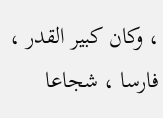، وكان كبير القدر ، فارسا ، شجاعا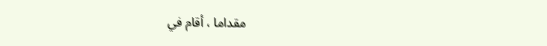مقداما ، أقام في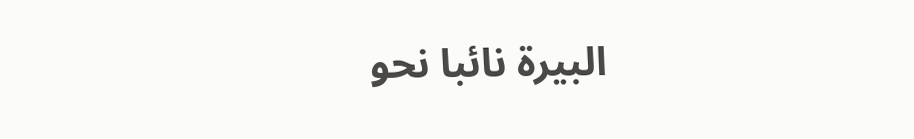البيرة نائبا نحو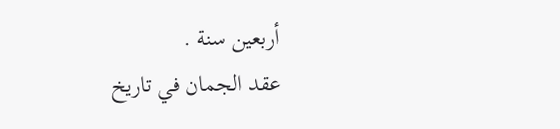أربعين سنة .
عقد الجمان في تاريخ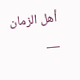أهل الزمان —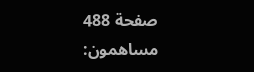صفحة 488
مساهمون: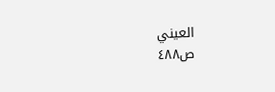العيني
ص٤٨٨